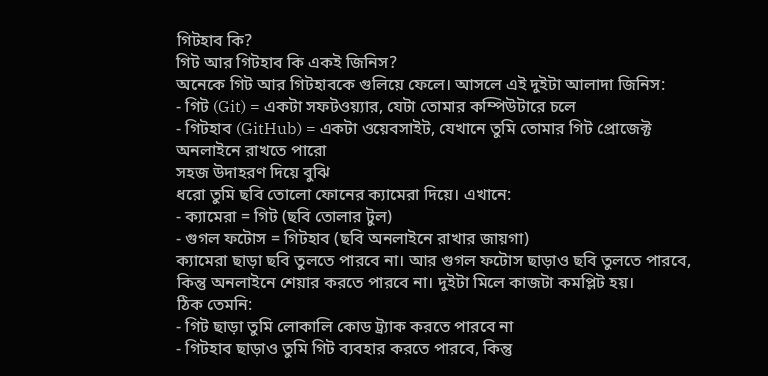গিটহাব কি?
গিট আর গিটহাব কি একই জিনিস?
অনেকে গিট আর গিটহাবকে গুলিয়ে ফেলে। আসলে এই দুইটা আলাদা জিনিস:
- গিট (Git) = একটা সফটওয়্যার, যেটা তোমার কম্পিউটারে চলে
- গিটহাব (GitHub) = একটা ওয়েবসাইট, যেখানে তুমি তোমার গিট প্রোজেক্ট অনলাইনে রাখতে পারো
সহজ উদাহরণ দিয়ে বুঝি
ধরো তুমি ছবি তোলো ফোনের ক্যামেরা দিয়ে। এখানে:
- ক্যামেরা = গিট (ছবি তোলার টুল)
- গুগল ফটোস = গিটহাব (ছবি অনলাইনে রাখার জায়গা)
ক্যামেরা ছাড়া ছবি তুলতে পারবে না। আর গুগল ফটোস ছাড়াও ছবি তুলতে পারবে, কিন্তু অনলাইনে শেয়ার করতে পারবে না। দুইটা মিলে কাজটা কমপ্লিট হয়।
ঠিক তেমনি:
- গিট ছাড়া তুমি লোকালি কোড ট্র্যাক করতে পারবে না
- গিটহাব ছাড়াও তুমি গিট ব্যবহার করতে পারবে, কিন্তু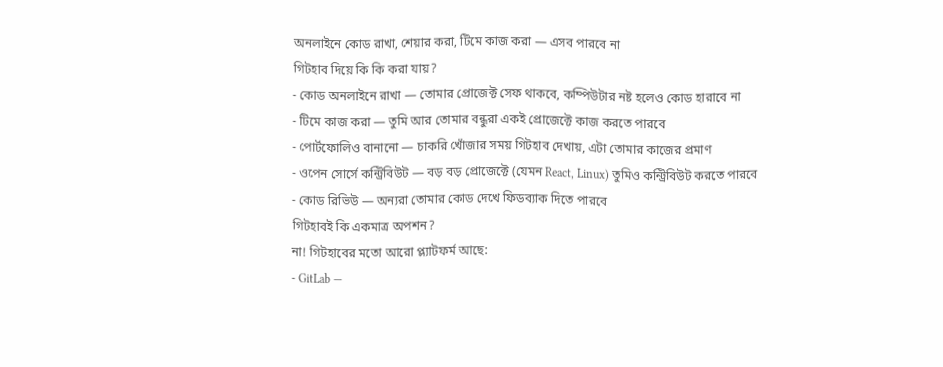অনলাইনে কোড রাখা, শেয়ার করা, টিমে কাজ করা — এসব পারবে না
গিটহাব দিয়ে কি কি করা যায়?
- কোড অনলাইনে রাখা — তোমার প্রোজেক্ট সেফ থাকবে, কম্পিউটার নষ্ট হলেও কোড হারাবে না
- টিমে কাজ করা — তুমি আর তোমার বন্ধুরা একই প্রোজেক্টে কাজ করতে পারবে
- পোর্টফোলিও বানানো — চাকরি খোঁজার সময় গিটহাব দেখায়, এটা তোমার কাজের প্রমাণ
- ওপেন সোর্সে কন্ট্রিবিউট — বড় বড় প্রোজেক্টে (যেমন React, Linux) তুমিও কন্ট্রিবিউট করতে পারবে
- কোড রিভিউ — অন্যরা তোমার কোড দেখে ফিডব্যাক দিতে পারবে
গিটহাবই কি একমাত্র অপশন?
না! গিটহাবের মতো আরো প্ল্যাটফর্ম আছে:
- GitLab —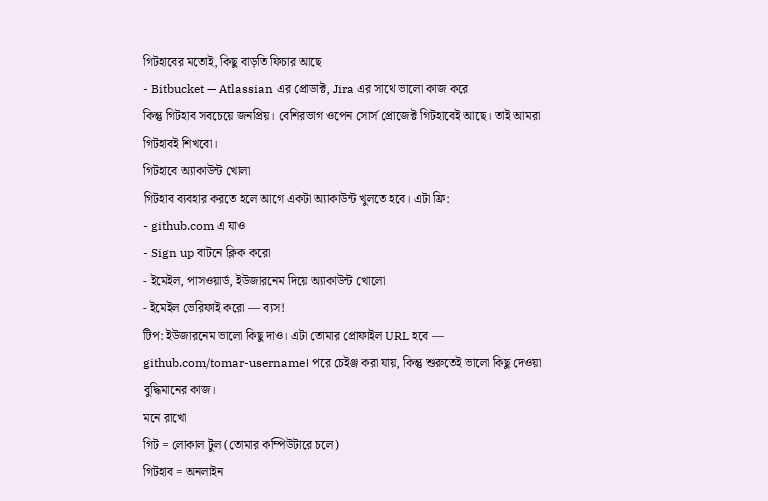গিটহাবের মতোই, কিছু বাড়তি ফিচার আছে
- Bitbucket — Atlassian এর প্রোডাক্ট, Jira এর সাথে ভালো কাজ করে
কিন্তু গিটহাব সবচেয়ে জনপ্রিয়। বেশিরভাগ ওপেন সোর্স প্রোজেক্ট গিটহাবেই আছে। তাই আমরা গিটহাবই শিখবো।
গিটহাবে অ্যাকাউন্ট খোলা
গিটহাব ব্যবহার করতে হলে আগে একটা অ্যাকাউন্ট খুলতে হবে। এটা ফ্রি:
- github.com এ যাও
- Sign up বাটনে ক্লিক করো
- ইমেইল, পাসওয়ার্ড, ইউজারনেম দিয়ে অ্যাকাউন্ট খোলো
- ইমেইল ভেরিফাই করো — ব্যস!
টিপ: ইউজারনেম ভালো কিছু দাও। এটা তোমার প্রোফাইল URL হবে —
github.com/tomar-username। পরে চেইঞ্জ করা যায়, কিন্তু শুরুতেই ভালো কিছু দেওয়া বুদ্ধিমানের কাজ।
মনে রাখো
গিট = লোকাল টুল (তোমার কম্পিউটারে চলে)
গিটহাব = অনলাইন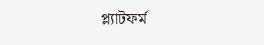প্ল্যাটফর্ম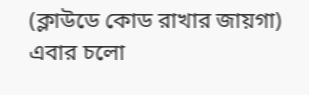(ক্লাউডে কোড রাখার জায়গা)
এবার চলো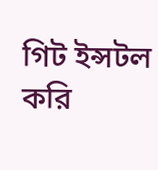গিট ইন্সটল করি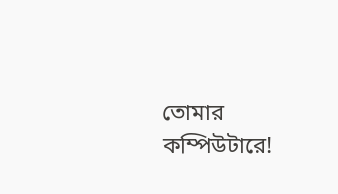তোমার কম্পিউটারে!